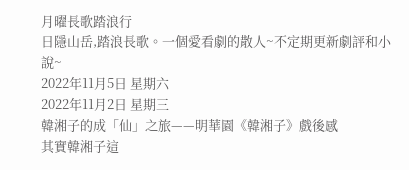月曜長歌踏浪行
日隱山岳,踏浪長歌。一個愛看劇的散人~不定期更新劇評和小說~
2022年11月5日 星期六
2022年11月2日 星期三
韓湘子的成「仙」之旅——明華園《韓湘子》戲後感
其實韓湘子這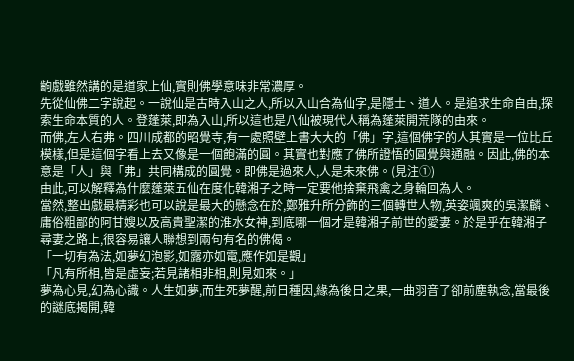齣戲雖然講的是道家上仙,實則佛學意味非常濃厚。
先從仙佛二字說起。一說仙是古時入山之人,所以入山合為仙字,是隱士、道人。是追求生命自由,探索生命本質的人。登蓬萊,即為入山,所以這也是八仙被現代人稱為蓬萊開荒隊的由來。
而佛,左人右弗。四川成都的昭覺寺,有一處照壁上書大大的「佛」字,這個佛字的人其實是一位比丘模樣,但是這個字看上去又像是一個飽滿的圓。其實也對應了佛所證悟的圓覺與通融。因此,佛的本意是「人」與「弗」共同構成的圓覺。即佛是過來人,人是未來佛。(見注①)
由此,可以解釋為什麼蓬萊五仙在度化韓湘子之時一定要他捨棄飛禽之身輪回為人。
當然,整出戲最精彩也可以說是最大的懸念在於,鄭雅升所分飾的三個轉世人物,英姿颯爽的吳潔麟、庸俗粗鄙的阿甘嫂以及高貴聖潔的淮水女神,到底哪一個才是韓湘子前世的愛妻。於是乎在韓湘子尋妻之路上,很容易讓人聯想到兩句有名的佛偈。
「一切有為法,如夢幻泡影,如露亦如電,應作如是觀」
「凡有所相,皆是虛妄;若見諸相非相,則見如來。」
夢為心見,幻為心識。人生如夢,而生死夢醒,前日種因,緣為後日之果,一曲羽音了卻前塵執念,當最後的謎底揭開,韓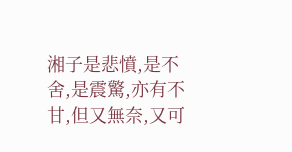湘子是悲憤,是不舍,是震驚,亦有不甘,但又無奈,又可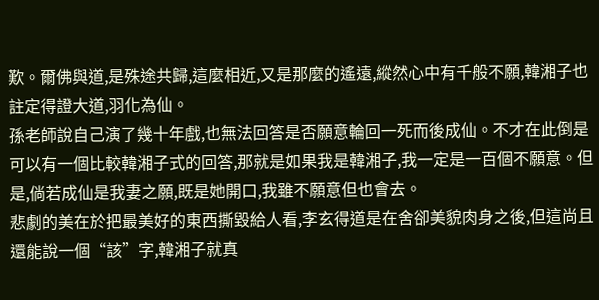歎。爾佛與道,是殊途共歸,這麼相近,又是那麼的遙遠,縱然心中有千般不願,韓湘子也註定得證大道,羽化為仙。
孫老師說自己演了幾十年戲,也無法回答是否願意輪回一死而後成仙。不才在此倒是可以有一個比較韓湘子式的回答,那就是如果我是韓湘子,我一定是一百個不願意。但是,倘若成仙是我妻之願,既是她開口,我雖不願意但也會去。
悲劇的美在於把最美好的東西撕毀給人看,李玄得道是在舍卻美貌肉身之後,但這尚且還能說一個“該”字,韓湘子就真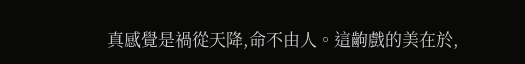真感覺是禍從天降,命不由人。這齣戲的美在於,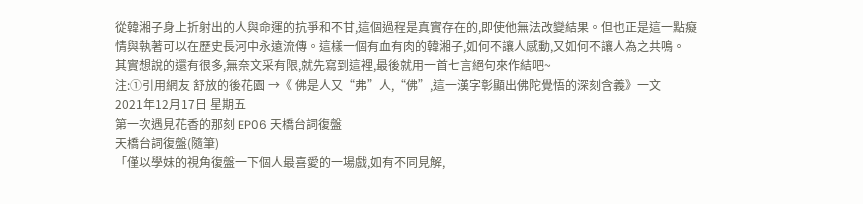從韓湘子身上折射出的人與命運的抗爭和不甘,這個過程是真實存在的,即使他無法改變結果。但也正是這一點癡情與執著可以在歷史長河中永遠流傳。這樣一個有血有肉的韓湘子,如何不讓人感動,又如何不讓人為之共鳴。
其實想說的還有很多,無奈文采有限,就先寫到這裡,最後就用一首七言絕句來作結吧~
注:①引用網友 舒放的後花園 →《 佛是人又“弗”人,“佛”,這一漢字彰顯出佛陀覺悟的深刻含義》一文
2021年12月17日 星期五
第一次遇見花香的那刻 EP06 天橋台詞復盤
天橋台詞復盤(隨筆)
「僅以學妹的視角復盤一下個人最喜愛的一場戲,如有不同見解,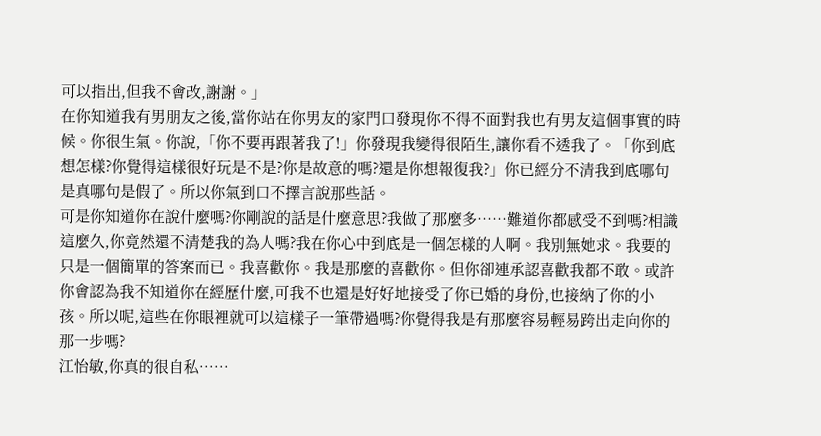可以指出,但我不會改,謝謝。」
在你知道我有男朋友之後,當你站在你男友的家門口發現你不得不面對我也有男友這個事實的時候。你很生氣。你說,「你不要再跟著我了!」你發現我變得很陌生,讓你看不透我了。「你到底想怎樣?你覺得這樣很好玩是不是?你是故意的嗎?還是你想報復我?」你已經分不清我到底哪句是真哪句是假了。所以你氣到口不擇言說那些話。
可是你知道你在說什麼嗎?你剛說的話是什麼意思?我做了那麼多……難道你都感受不到嗎?相識這麼久,你竟然還不清楚我的為人嗎?我在你心中到底是一個怎樣的人啊。我別無她求。我要的只是一個簡單的答案而已。我喜歡你。我是那麼的喜歡你。但你卻連承認喜歡我都不敢。或許你會認為我不知道你在經歷什麼,可我不也還是好好地接受了你已婚的身份,也接納了你的小孩。所以呢,這些在你眼裡就可以這樣子一筆帶過嗎?你覺得我是有那麼容易輕易跨出走向你的那一步嗎?
江怡敏,你真的很自私……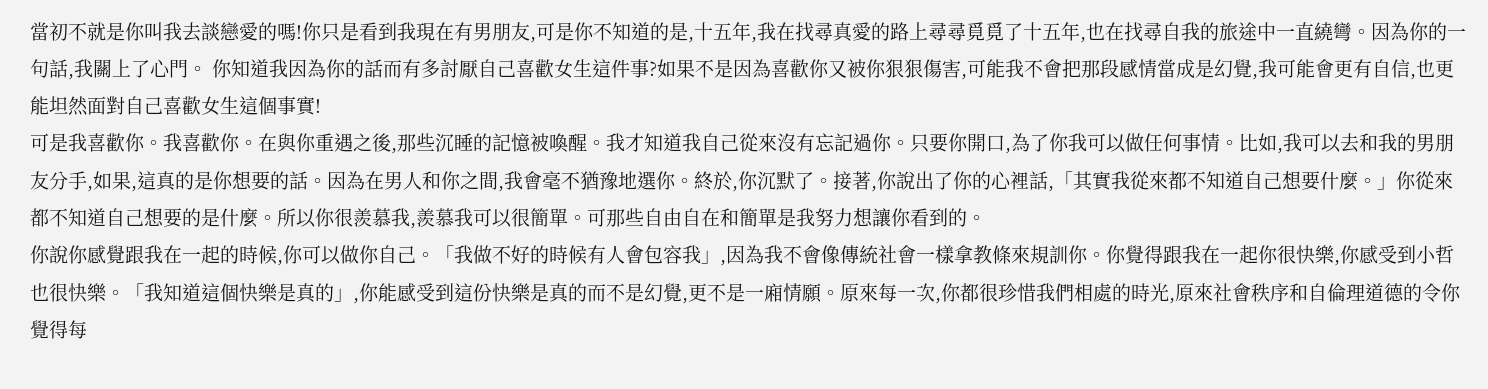當初不就是你叫我去談戀愛的嗎!你只是看到我現在有男朋友,可是你不知道的是,十五年,我在找尋真愛的路上尋尋覓覓了十五年,也在找尋自我的旅途中一直繞彎。因為你的一句話,我關上了心門。 你知道我因為你的話而有多討厭自己喜歡女生這件事?如果不是因為喜歡你又被你狠狠傷害,可能我不會把那段感情當成是幻覺,我可能會更有自信,也更能坦然面對自己喜歡女生這個事實!
可是我喜歡你。我喜歡你。在與你重遇之後,那些沉睡的記憶被喚醒。我才知道我自己從來沒有忘記過你。只要你開口,為了你我可以做任何事情。比如,我可以去和我的男朋友分手,如果,這真的是你想要的話。因為在男人和你之間,我會毫不猶豫地選你。終於,你沉默了。接著,你說出了你的心裡話,「其實我從來都不知道自己想要什麼。」你從來都不知道自己想要的是什麼。所以你很羨慕我,羨慕我可以很簡單。可那些自由自在和簡單是我努力想讓你看到的。
你說你感覺跟我在一起的時候,你可以做你自己。「我做不好的時候有人會包容我」,因為我不會像傳統社會一樣拿教條來規訓你。你覺得跟我在一起你很快樂,你感受到小哲也很快樂。「我知道這個快樂是真的」,你能感受到這份快樂是真的而不是幻覺,更不是一廂情願。原來每一次,你都很珍惜我們相處的時光,原來社會秩序和自倫理道德的令你覺得每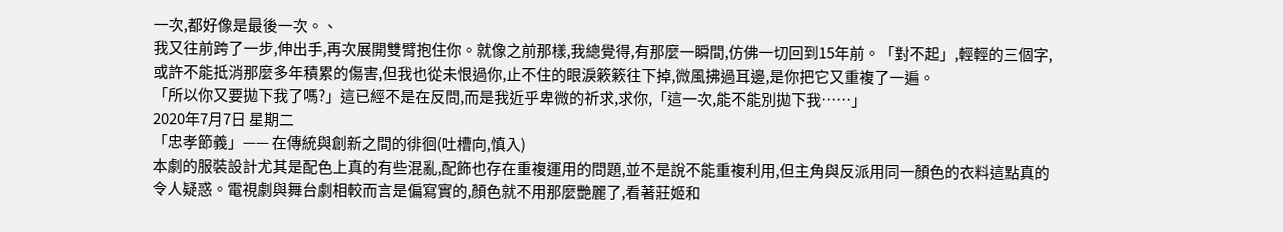一次,都好像是最後一次。、
我又往前跨了一步,伸出手,再次展開雙臂抱住你。就像之前那樣,我總覺得,有那麼一瞬間,仿佛一切回到15年前。「對不起」,輕輕的三個字,或許不能抵消那麼多年積累的傷害,但我也從未恨過你,止不住的眼淚簌簌往下掉,微風拂過耳邊,是你把它又重複了一遍。
「所以你又要拋下我了嗎?」這已經不是在反問,而是我近乎卑微的祈求,求你,「這一次,能不能別拋下我……」
2020年7月7日 星期二
「忠孝節義」—— 在傳統與創新之間的徘徊(吐槽向,慎入)
本劇的服裝設計尤其是配色上真的有些混亂,配飾也存在重複運用的問題,並不是說不能重複利用,但主角與反派用同一顏色的衣料這點真的令人疑惑。電視劇與舞台劇相較而言是偏寫實的,顏色就不用那麼艷麗了,看著莊姬和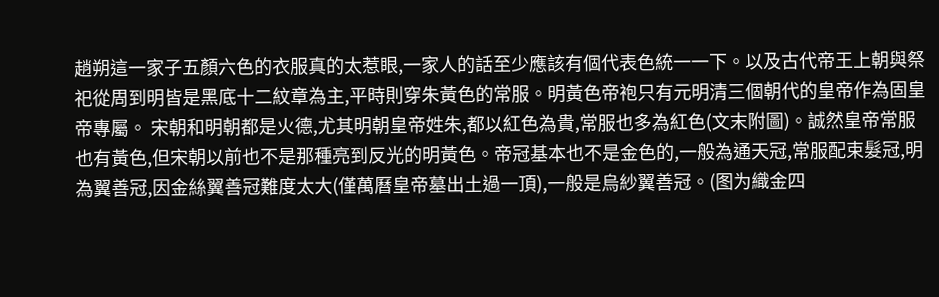趙朔這一家子五顏六色的衣服真的太惹眼,一家人的話至少應該有個代表色統一一下。以及古代帝王上朝與祭祀從周到明皆是黑底十二紋章為主,平時則穿朱黃色的常服。明黃色帝袍只有元明清三個朝代的皇帝作為固皇帝專屬。 宋朝和明朝都是火德,尤其明朝皇帝姓朱,都以紅色為貴,常服也多為紅色(文末附圖)。誠然皇帝常服也有黃色,但宋朝以前也不是那種亮到反光的明黃色。帝冠基本也不是金色的,一般為通天冠,常服配束髮冠,明為翼善冠,因金絲翼善冠難度太大(僅萬曆皇帝墓出土過一頂),一般是烏紗翼善冠。(图为織金四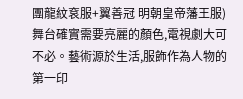團龍紋袞服+翼善冠 明朝皇帝藩王服)舞台確實需要亮麗的顏色,電視劇大可不必。藝術源於生活,服飾作為人物的第一印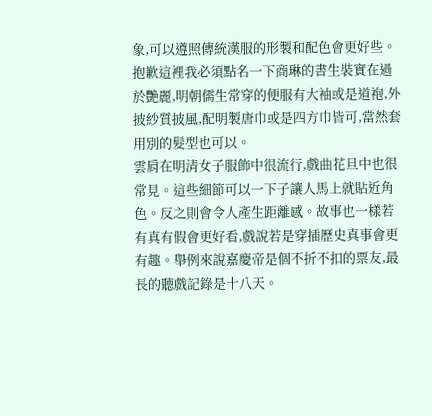象,可以遵照傳統漢服的形製和配色會更好些。抱歉這裡我必須點名一下商琳的書生裝實在過於艷麗,明朝儒生常穿的便服有大袖或是道袍,外披紗質披風,配明製唐巾或是四方巾皆可,當然套用別的髮型也可以。
雲肩在明清女子服飾中很流行,戲曲花旦中也很常見。這些細節可以一下子讓人馬上就貼近角色。反之則會令人產生距離感。故事也一樣若有真有假會更好看,戲說若是穿插歷史真事會更有趣。舉例來說嘉慶帝是個不折不扣的票友,最長的聽戲記錄是十八天。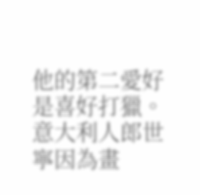他的第二愛好是喜好打獵。意大利人郎世寧因為畫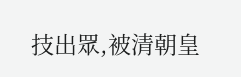技出眾,被清朝皇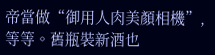帝當做“御用人肉美顏相機”,等等。舊瓶裝新酒也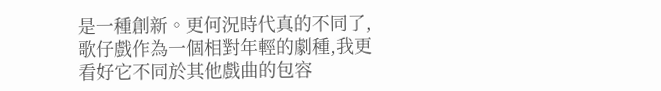是一種創新。更何況時代真的不同了,歌仔戲作為一個相對年輕的劇種,我更看好它不同於其他戲曲的包容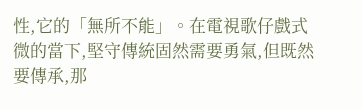性,它的「無所不能」。在電視歌仔戲式微的當下,堅守傳統固然需要勇氣,但既然要傳承,那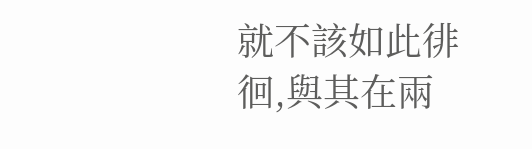就不該如此徘徊,與其在兩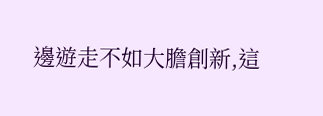邊遊走不如大膽創新,這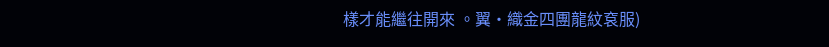樣才能繼往開來 。翼·織金四團龍紋袞服)